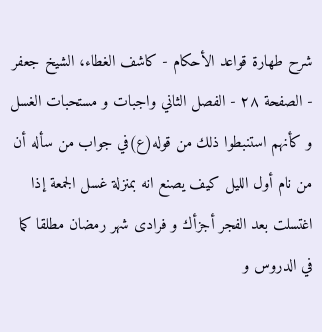شرح طهارة قواعد الأحكام - كاشف الغطاء، الشيخ جعفر - الصفحة ٢٨ - الفصل الثاني واجبات و مستحبات الغسل
و كأنهم استنبطوا ذلك من قوله(ع)في جواب من سأله أن من نام أول الليل كيف يصنع انه بمنزلة غسل الجمعة إذا اغتسلت بعد الفجر أجزأك و فرادى شهر رمضان مطلقا كما في الدروس و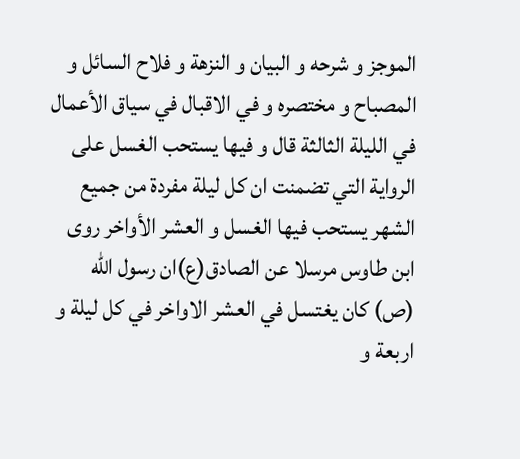الموجز و شرحه و البيان و النزهة و فلاح السائل و المصباح و مختصره و في الاقبال في سياق الأعمال في الليلة الثالثة قال و فيها يستحب الغسل على الرواية التي تضمنت ان كل ليلة مفردة من جميع الشهر يستحب فيها الغسل و العشر الأواخر روى ابن طاوس مرسلا عن الصادق(ع)ان رسول اللّه (ص) كان يغتسل في العشر الاواخر في كل ليلة و اربعة و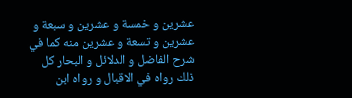عشرين و خمسة و عشرين و سبعة و عشرين و تسعة و عشرين منه كما في شرح الفاضل و الدلائل و البحار كل ذلك رواه في الاقبال و رواه ابن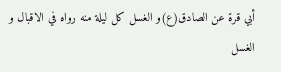أبي قرة عن الصادق(ع)و الغسل كل ليلة منه رواه في الاقبال و الغسل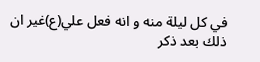في كل ليلة منه و انه فعل علي(ع)غير ان ذلك بعد ذكر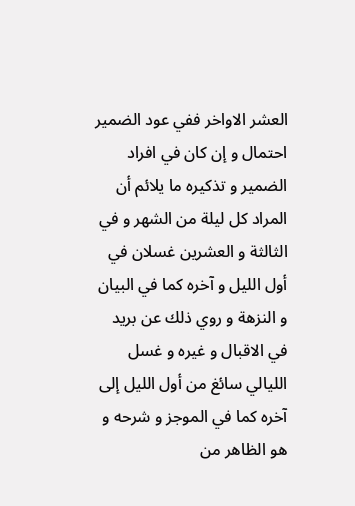العشر الاواخر ففي عود الضمير احتمال و إن كان في افراد الضمير و تذكيره ما يلائم أن المراد كل ليلة من الشهر و في الثالثة و العشرين غسلان في أول الليل و آخره كما في البيان و النزهة و روي ذلك عن بريد في الاقبال و غيره و غسل الليالي سائغ من أول الليل إلى آخره كما في الموجز و شرحه و هو الظاهر من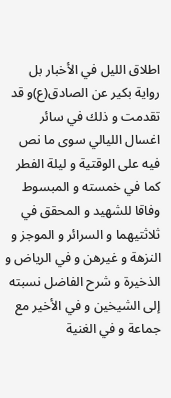اطلاق الليل في الأخبار بل رواية بكير عن الصادق(ع)و قد تقدمت و ذلك في سائر اغسال الليالي سوى ما نص فيه على الوقتية و ليلة الفطر كما في خمسته و المبسوط وفاقا للشهيد و المحقق في ثلاثتيهما و السرائر و الموجز و النزهة و غيرهن و في الرياض و الذخيرة و شرح الفاضل نسبته إلى الشيخين و في الأخير مع جماعة و في الغنية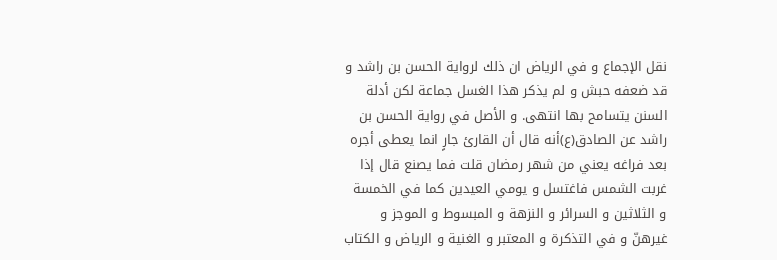نقل الإجماع و في الرياض ان ذلك لرواية الحسن بن راشد و قد ضعفه حبش و لم يذكر هذا الغسل جماعة لكن أدلة السنن يتسامح بها انتهى. و الأصل في رواية الحسن بن راشد عن الصادق(ع)أنه قال أن القارئ جارٍ انما يعطى أجره بعد فراغه يعني من شهر رمضان قلت فما يصنع قال إذا غربت الشمس فاغتسل و يومي العيدين كما في الخمسة و الثلاثين و السرائر و النزهة و المبسوط و الموجز و غيرهنّ و في التذكرة و المعتبر و الغنية و الرياض و الكتاب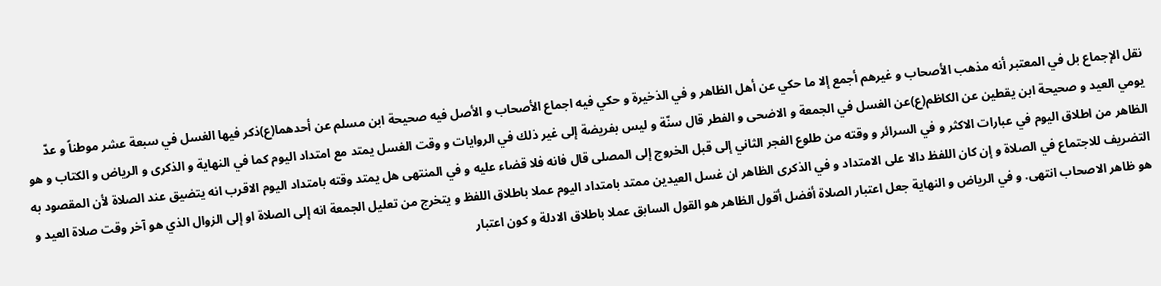نقل الإجماع بل في المعتبر أنه مذهب الأصحاب و غيرهم أجمع إلا ما حكي عن أهل الظاهر و في الذخيرة و حكي فيه اجماع الأصحاب و الأصل فيه صحيحة ابن مسلم عن أحدهما(ع)ذكر فيها الغسل في سبعة عشر موطناً و عدّ يومي العيد و صحيحة ابن يقطين عن الكاظم(ع)عن الغسل في الجمعة و الاضحى و الفطر قال سنّة و ليس بفريضة إلى غير ذلك في الروايات و وقت الغسل يمتد مع امتداد اليوم كما في النهاية و الذكرى و الرياض و الكتاب و هو الظاهر من اطلاق اليوم في عبارات الاكثر و في السرائر و وقته من طلوع الفجر الثاني إلى قبل الخروج إلى المصلى قال فانه فلا قضاء عليه و في المنتهى هل يمتد وقته بامتداد اليوم الاقرب انه يتضيق عند الصلاة لأن المقصود به التضريف للاجتماع في الصلاة و إن كان اللفظ دالا على الامتداد و في الذكرى الظاهر ان غسل العيدين ممتد بامتداد اليوم عملا باطلاق اللفظ و يتخرج من تعليل الجمعة انه إلى الصلاة او إلى الزوال الذي هو آخر وقت صلاة العيد و هو ظاهر الاصحاب انتهى. و في الرياض و النهاية جعل اعتبار الصلاة أفضل أقول الظاهر هو القول السابق عملا باطلاق الادلة و كون اعتبار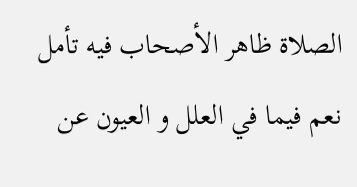الصلاة ظاهر الأصحاب فيه تأمل نعم فيما في العلل و العيون عن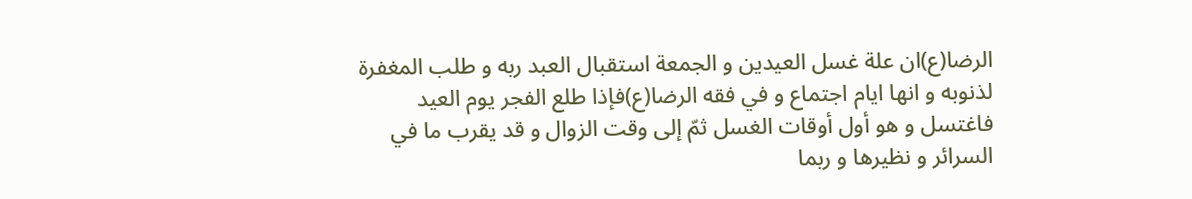الرضا(ع)ان علة غسل العيدين و الجمعة استقبال العبد ربه و طلب المغفرة لذنوبه و انها ايام اجتماع و في فقه الرضا(ع)فإذا طلع الفجر يوم العيد فاغتسل و هو أول أوقات الغسل ثمّ إلى وقت الزوال و قد يقرب ما في السرائر و نظيرها و ربما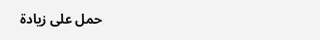حمل على زيادة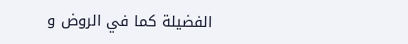الفضيلة كما في الروض و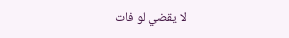لا يقضي لو فات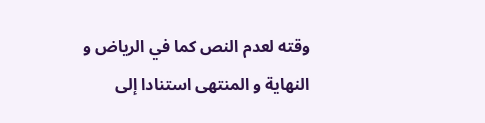وقته لعدم النص كما في الرياض و النهاية و المنتهى استنادا إلى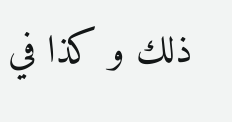ذلك و كذا في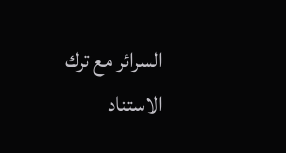السرائر مع ترك الاستناد